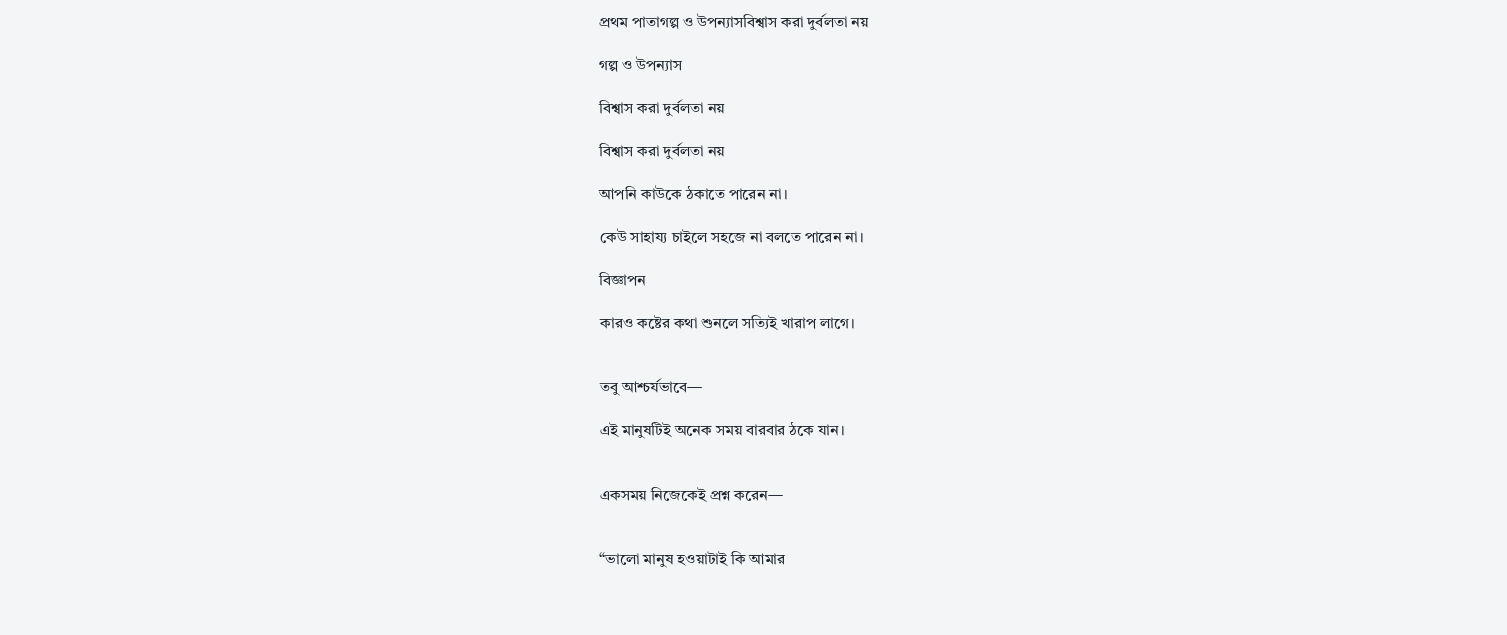প্রথম পাতাগল্প ও উপন্যাসবিশ্বাস করা দুর্বলতা নয়

গল্প ও উপন্যাস

বিশ্বাস করা দুর্বলতা নয়

বিশ্বাস করা দুর্বলতা নয়

আপনি কাউকে ঠকাতে পারেন না।

কেউ সাহায্য চাইলে সহজে না বলতে পারেন না।

বিজ্ঞাপন

কারও কষ্টের কথা শুনলে সত্যিই খারাপ লাগে।


তবু আশ্চর্যভাবে—

এই মানুষটিই অনেক সময় বারবার ঠকে যান।


একসময় নিজেকেই প্রশ্ন করেন—


“ভালো মানুষ হওয়াটাই কি আমার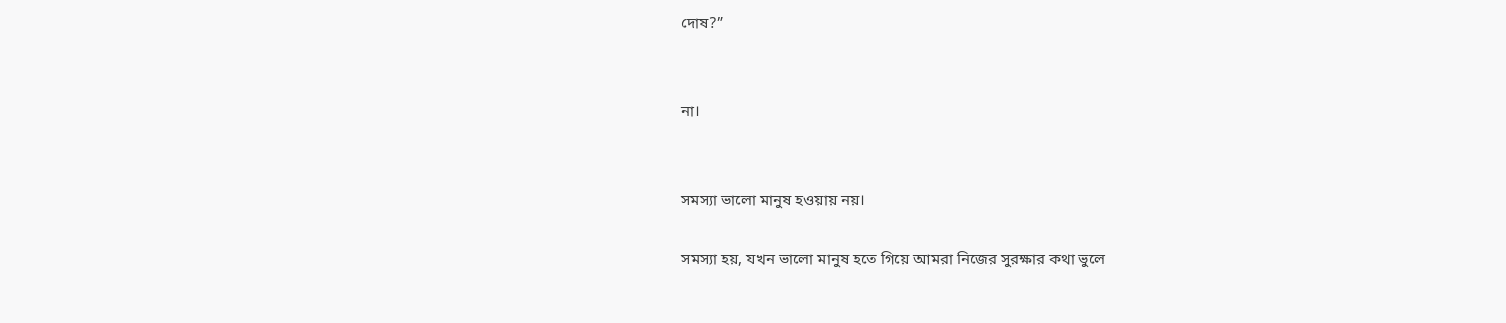দোষ?”


না।


সমস্যা ভালো মানুষ হওয়ায় নয়।

সমস্যা হয়, যখন ভালো মানুষ হতে গিয়ে আমরা নিজের সুরক্ষার কথা ভুলে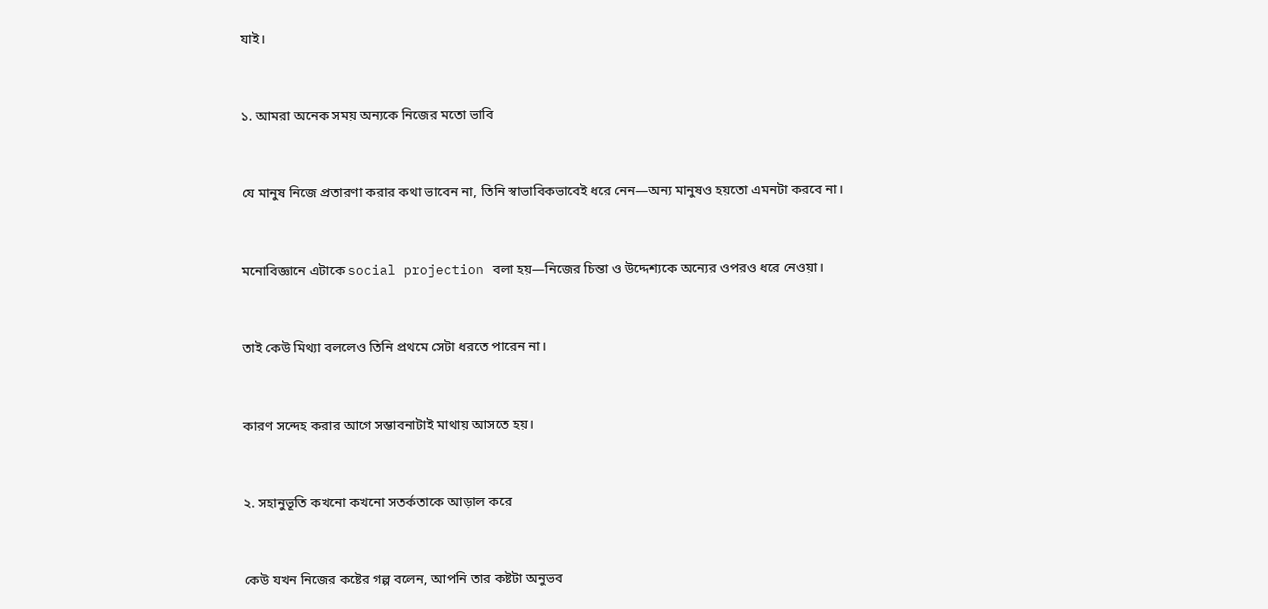যাই।


১. আমরা অনেক সময় অন্যকে নিজের মতো ভাবি


যে মানুষ নিজে প্রতারণা করার কথা ভাবেন না, তিনি স্বাভাবিকভাবেই ধরে নেন—অন্য মানুষও হয়তো এমনটা করবে না।


মনোবিজ্ঞানে এটাকে social projection বলা হয়—নিজের চিন্তা ও উদ্দেশ্যকে অন্যের ওপরও ধরে নেওয়া।


তাই কেউ মিথ্যা বললেও তিনি প্রথমে সেটা ধরতে পারেন না।


কারণ সন্দেহ করার আগে সম্ভাবনাটাই মাথায় আসতে হয়।


২. সহানুভূতি কখনো কখনো সতর্কতাকে আড়াল করে


কেউ যখন নিজের কষ্টের গল্প বলেন, আপনি তার কষ্টটা অনুভব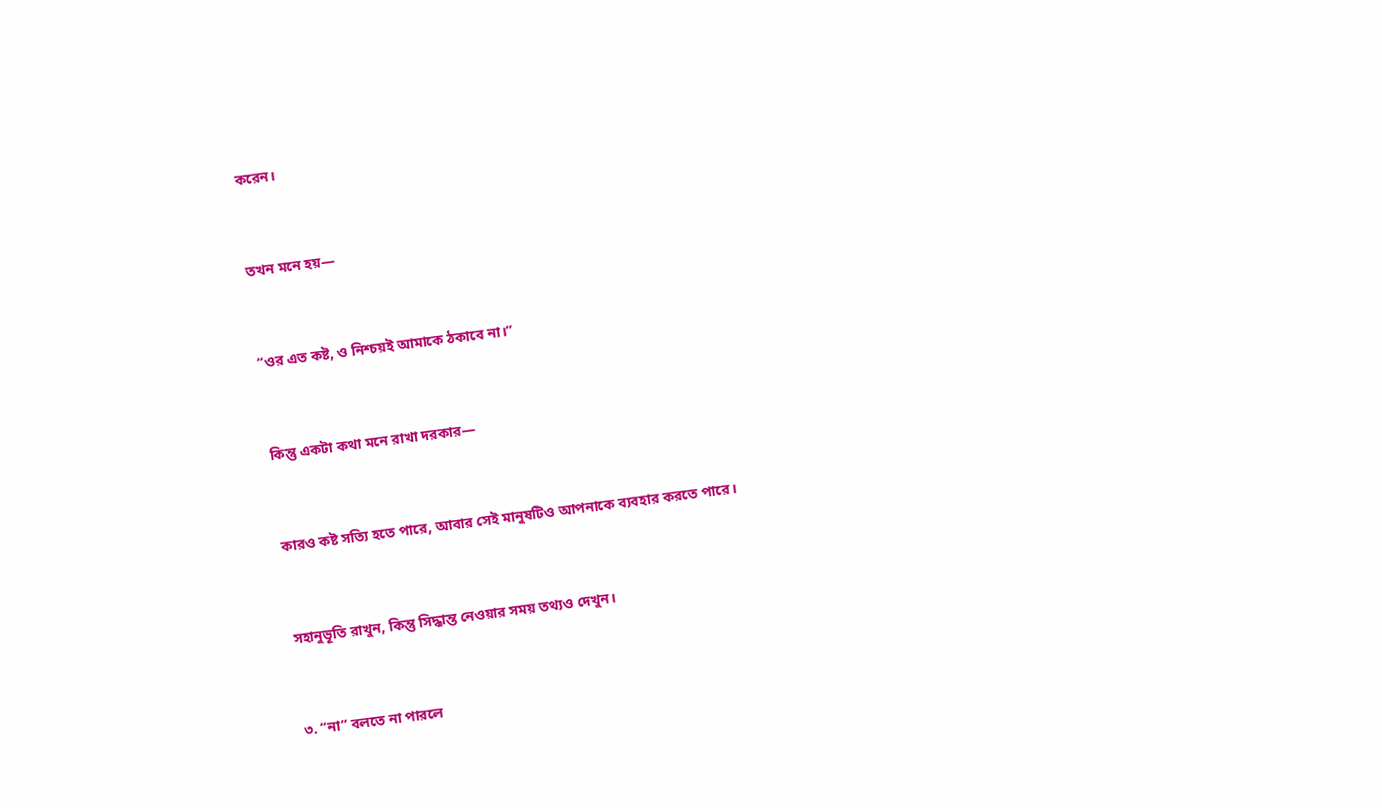করেন।


তখন মনে হয়—


“ওর এত কষ্ট, ও নিশ্চয়ই আমাকে ঠকাবে না।”


কিন্তু একটা কথা মনে রাখা দরকার—


কারও কষ্ট সত্যি হতে পারে, আবার সেই মানুষটিও আপনাকে ব্যবহার করতে পারে।


সহানুভূতি রাখুন, কিন্তু সিদ্ধান্ত নেওয়ার সময় তথ্যও দেখুন।


৩. “না” বলতে না পারলে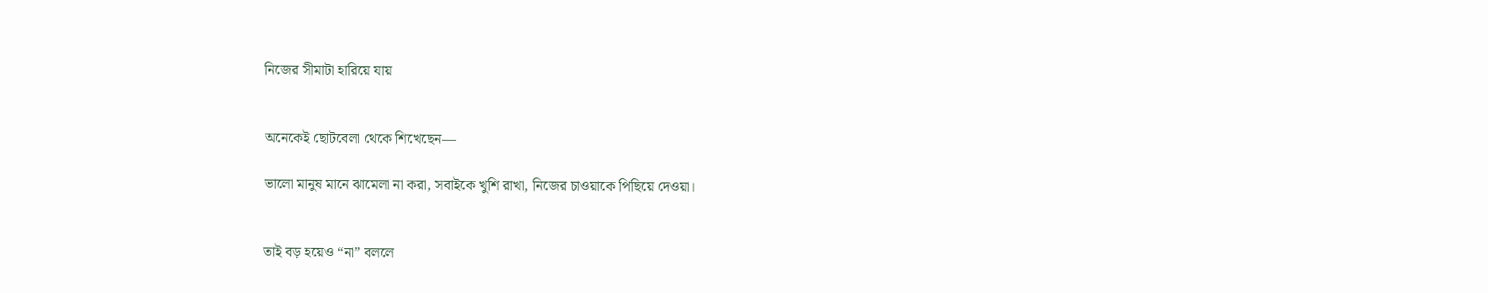নিজের সীমাটা হারিয়ে যায়


অনেকেই ছোটবেলা থেকে শিখেছেন—

ভালো মানুষ মানে ঝামেলা না করা, সবাইকে খুশি রাখা, নিজের চাওয়াকে পিছিয়ে দেওয়া।


তাই বড় হয়েও “না” বললে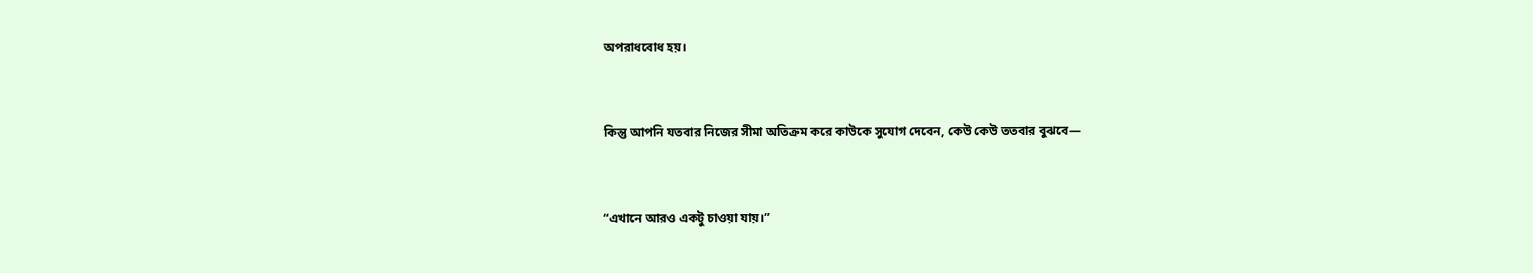অপরাধবোধ হয়।


কিন্তু আপনি যতবার নিজের সীমা অতিক্রম করে কাউকে সুযোগ দেবেন, কেউ কেউ ততবার বুঝবে—


“এখানে আরও একটু চাওয়া যায়।”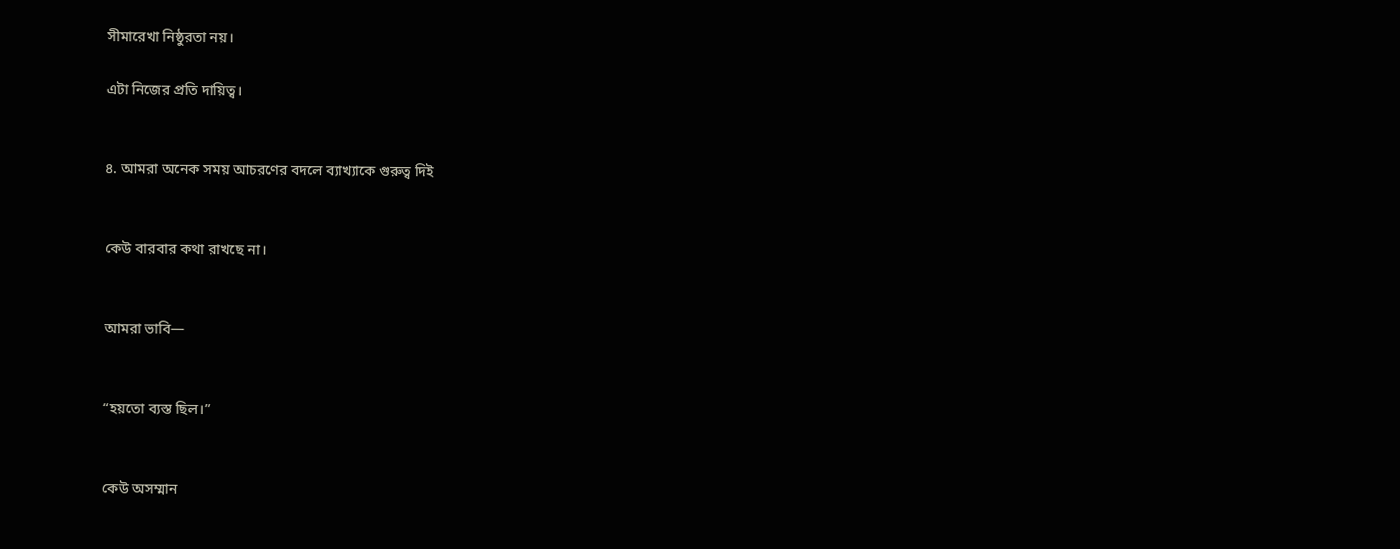সীমারেখা নিষ্ঠুরতা নয়।

এটা নিজের প্রতি দায়িত্ব।


৪. আমরা অনেক সময় আচরণের বদলে ব্যাখ্যাকে গুরুত্ব দিই


কেউ বারবার কথা রাখছে না।


আমরা ভাবি—


“হয়তো ব্যস্ত ছিল।”


কেউ অসম্মান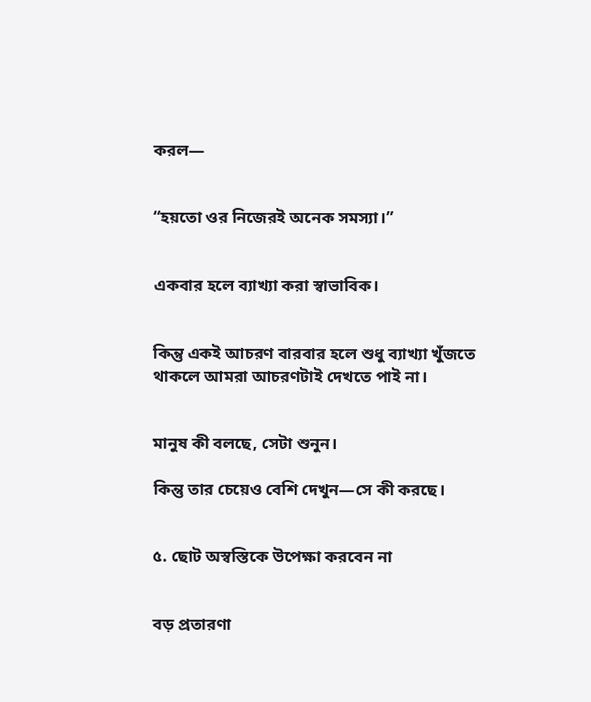করল—


“হয়তো ওর নিজেরই অনেক সমস্যা।”


একবার হলে ব্যাখ্যা করা স্বাভাবিক।


কিন্তু একই আচরণ বারবার হলে শুধু ব্যাখ্যা খুঁজতে থাকলে আমরা আচরণটাই দেখতে পাই না।


মানুষ কী বলছে, সেটা শুনুন।

কিন্তু তার চেয়েও বেশি দেখুন—সে কী করছে।


৫. ছোট অস্বস্তিকে উপেক্ষা করবেন না


বড় প্রতারণা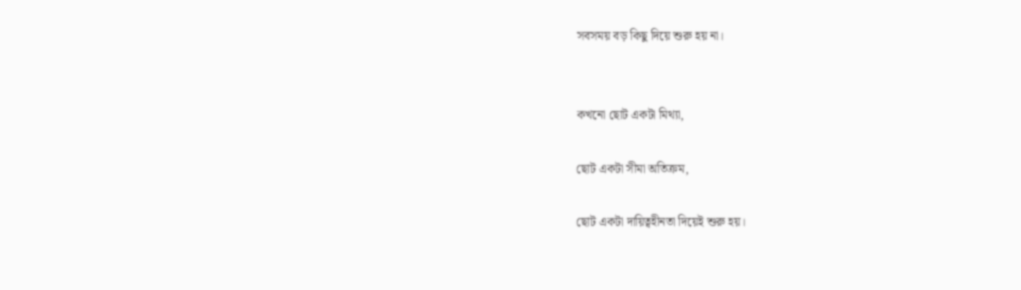সবসময় বড় কিছু দিয়ে শুরু হয় না।


কখনো ছোট একটা মিথ্যা,

ছোট একটা সীমা অতিক্রম,

ছোট একটা দায়িত্বহীনতা দিয়েই শুরু হয়।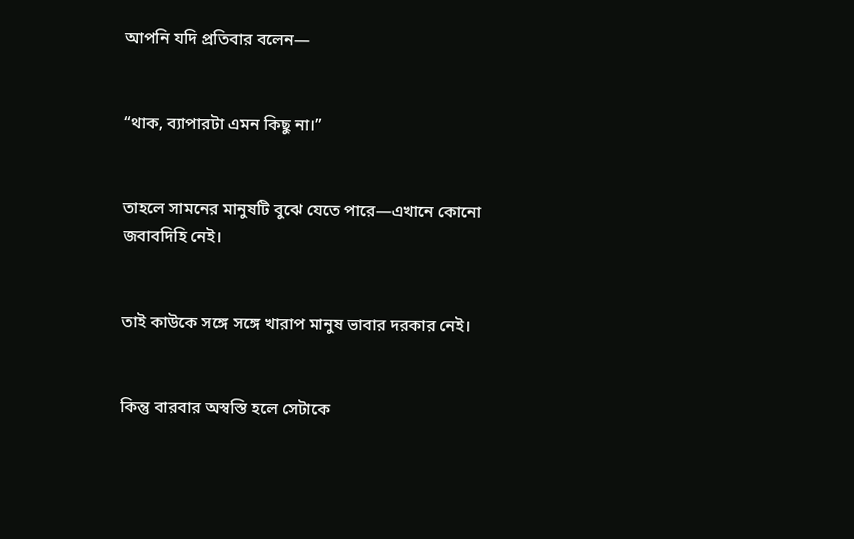আপনি যদি প্রতিবার বলেন—


“থাক, ব্যাপারটা এমন কিছু না।”


তাহলে সামনের মানুষটি বুঝে যেতে পারে—এখানে কোনো জবাবদিহি নেই।


তাই কাউকে সঙ্গে সঙ্গে খারাপ মানুষ ভাবার দরকার নেই।


কিন্তু বারবার অস্বস্তি হলে সেটাকে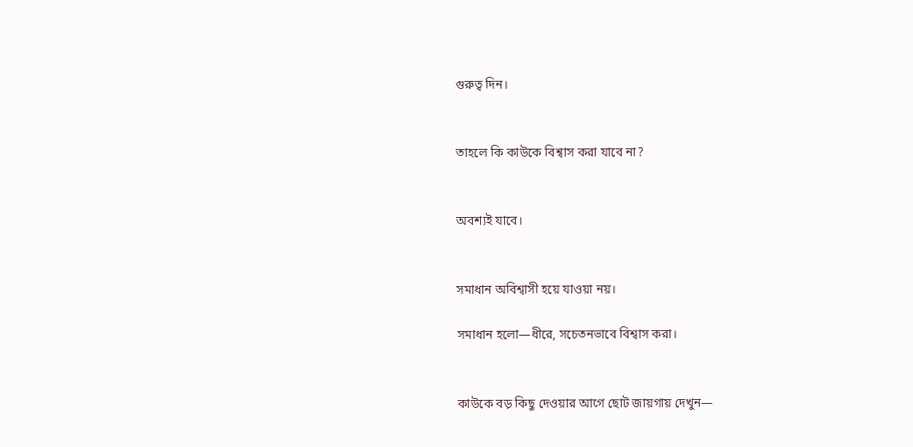গুরুত্ব দিন।


তাহলে কি কাউকে বিশ্বাস করা যাবে না?


অবশ্যই যাবে।


সমাধান অবিশ্বাসী হয়ে যাওয়া নয়।

সমাধান হলো—ধীরে, সচেতনভাবে বিশ্বাস করা।


কাউকে বড় কিছু দেওয়ার আগে ছোট জায়গায় দেখুন—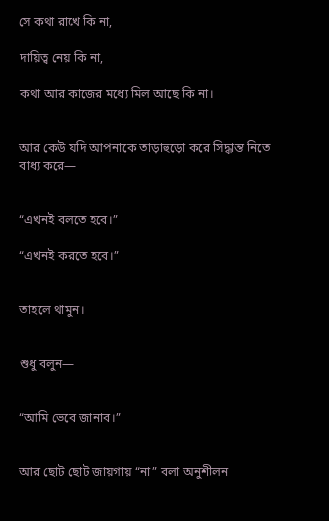সে কথা রাখে কি না,

দায়িত্ব নেয় কি না,

কথা আর কাজের মধ্যে মিল আছে কি না।


আর কেউ যদি আপনাকে তাড়াহুড়ো করে সিদ্ধান্ত নিতে বাধ্য করে—


“এখনই বলতে হবে।”

“এখনই করতে হবে।”


তাহলে থামুন।


শুধু বলুন—


“আমি ভেবে জানাব।”


আর ছোট ছোট জায়গায় “না” বলা অনুশীলন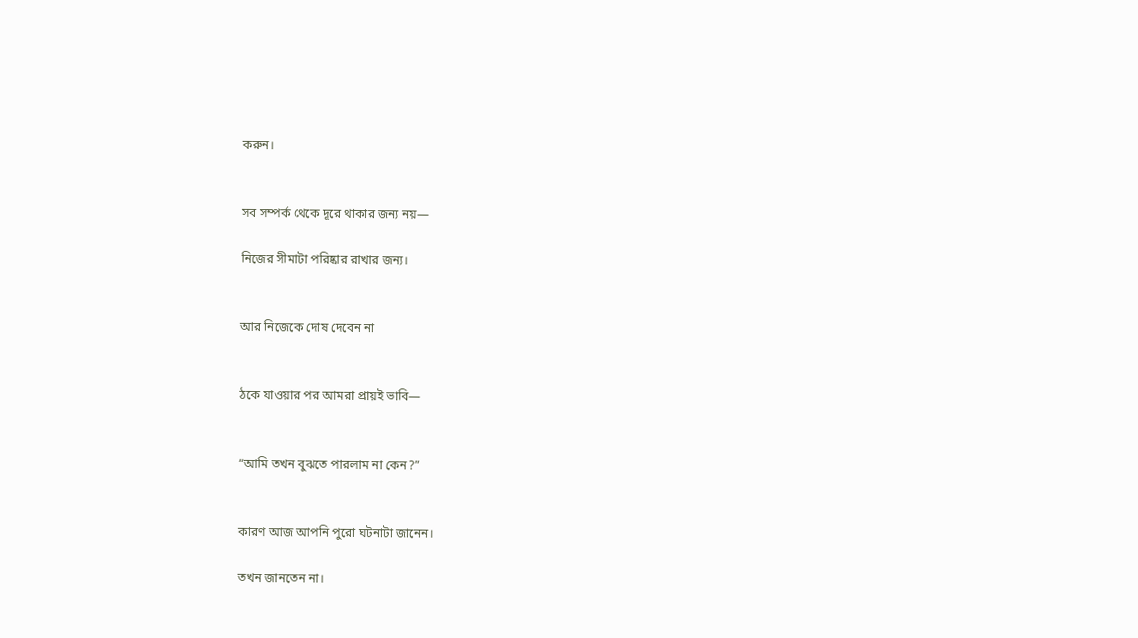করুন।


সব সম্পর্ক থেকে দূরে থাকার জন্য নয়—

নিজের সীমাটা পরিষ্কার রাখার জন্য।


আর নিজেকে দোষ দেবেন না


ঠকে যাওয়ার পর আমরা প্রায়ই ভাবি—


“আমি তখন বুঝতে পারলাম না কেন?”


কারণ আজ আপনি পুরো ঘটনাটা জানেন।

তখন জানতেন না।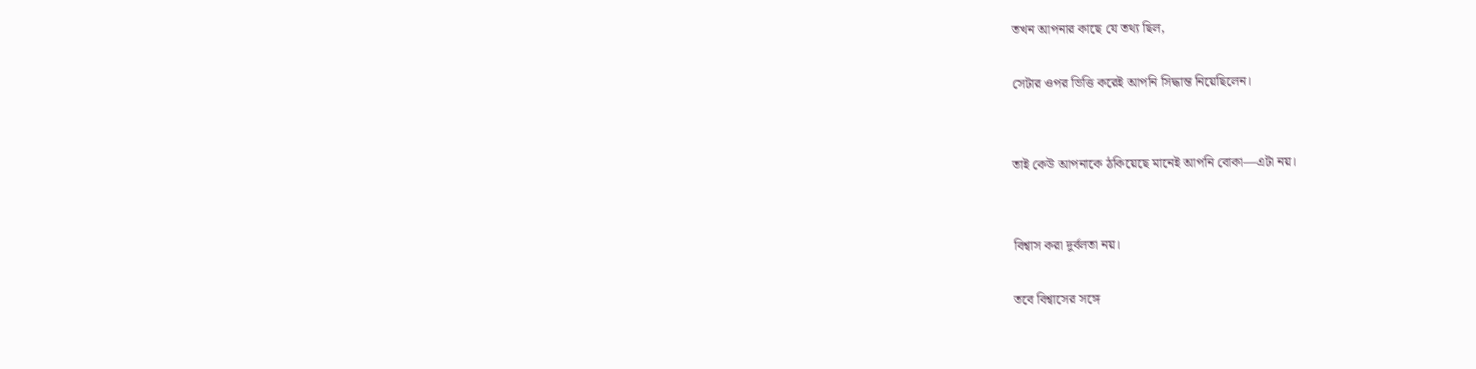তখন আপনার কাছে যে তথ্য ছিল,

সেটার ওপর ভিত্তি করেই আপনি সিদ্ধান্ত নিয়েছিলেন।


তাই কেউ আপনাকে ঠকিয়েছে মানেই আপনি বোকা—এটা নয়।


বিশ্বাস করা দুর্বলতা নয়।

তবে বিশ্বাসের সঙ্গে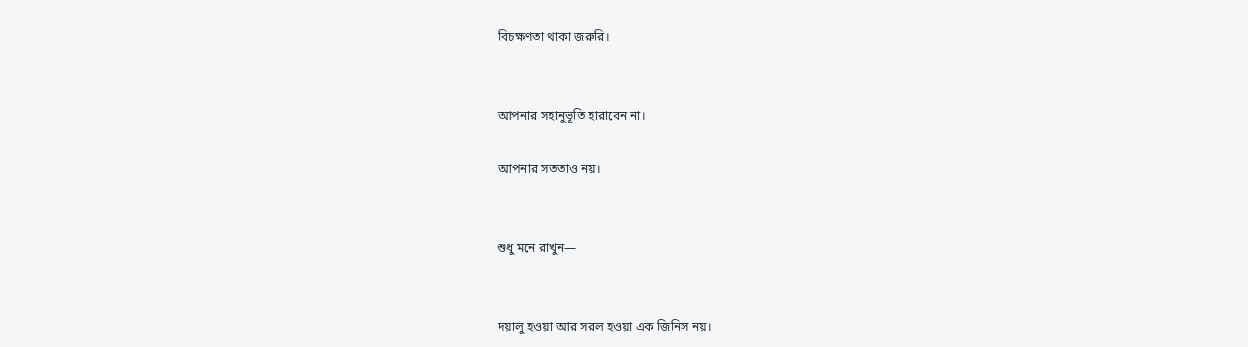বিচক্ষণতা থাকা জরুরি।


আপনার সহানুভূতি হারাবেন না।

আপনার সততাও নয়।


শুধু মনে রাখুন—


দয়ালু হওয়া আর সরল হওয়া এক জিনিস নয়।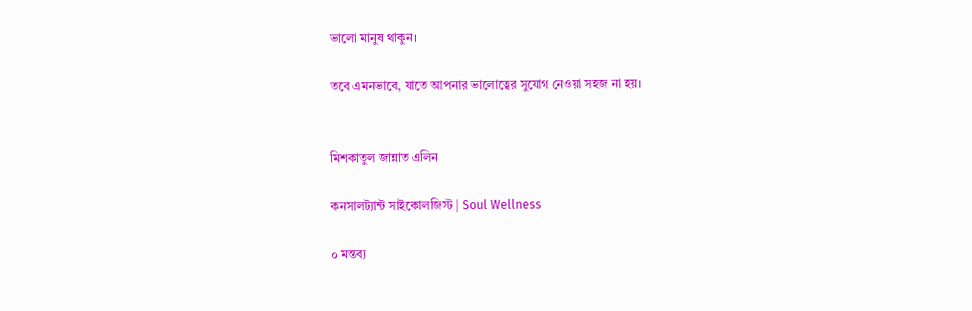ভালো মানুষ থাকুন।

তবে এমনভাবে, যাতে আপনার ভালোত্বের সুযোগ নেওয়া সহজ না হয়।


মিশকাতুল জান্নাত এলিন

কনসালট্যান্ট সাইকোলজিস্ট | Soul Wellness

০ মন্তব্য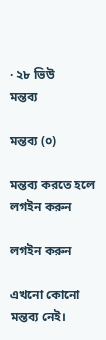· ২৮ ভিউ
মন্তব্য

মন্তব্য (০)

মন্তব্য করতে হলে লগইন করুন

লগইন করুন

এখনো কোনো মন্তব্য নেই।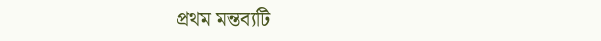প্রথম মন্তব্যটি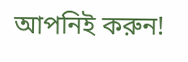আপনিই করুন!